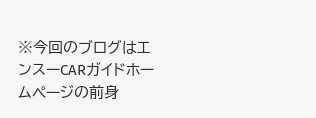※今回のブログはエンスーCARガイドホームページの前身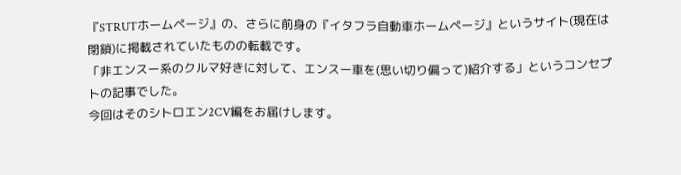『STRUTホームページ』の、さらに前身の『イタフラ自動車ホームページ』というサイト(現在は閉鎖)に掲載されていたものの転載です。
「非エンスー系のクルマ好きに対して、エンスー車を(思い切り偏って)紹介する」というコンセプトの記事でした。
今回はそのシトロエン2CV編をお届けします。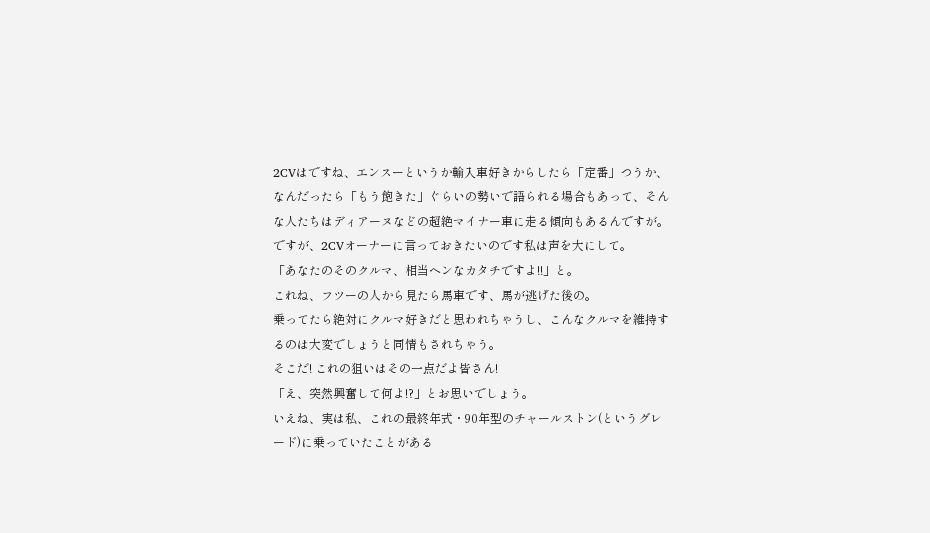2CVはですね、エンスーというか輸入車好きからしたら「定番」つうか、なんだったら「もう飽きた」ぐらいの勢いで語られる場合もあって、そんな人たちはディアーヌなどの超絶マイナー車に走る傾向もあるんですが。
ですが、2CVオーナーに言っておきたいのです私は声を大にして。
「あなたのそのクルマ、相当ヘンなカタチですよ!!」と。
これね、フツーの人から見たら馬車です、馬が逃げた後の。
乗ってたら絶対にクルマ好きだと思われちゃうし、こんなクルマを維持するのは大変でしょうと同情もされちゃう。
そこだ! これの狙いはその一点だよ皆さん!
「え、突然興奮して何よ!?」とお思いでしょう。
いえね、実は私、これの最終年式・90年型のチャールストン(というグレード)に乗っていたことがある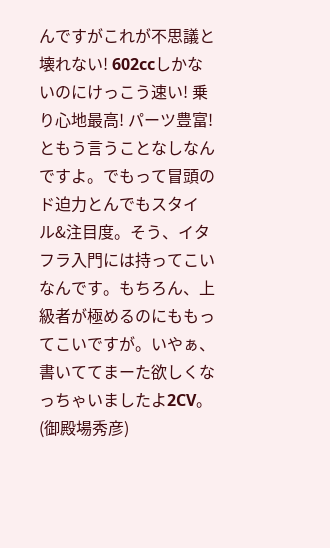んですがこれが不思議と壊れない! 602ccしかないのにけっこう速い! 乗り心地最高! パーツ豊富! ともう言うことなしなんですよ。でもって冒頭のド迫力とんでもスタイル&注目度。そう、イタフラ入門には持ってこいなんです。もちろん、上級者が極めるのにももってこいですが。いやぁ、書いててまーた欲しくなっちゃいましたよ2CV。
(御殿場秀彦)